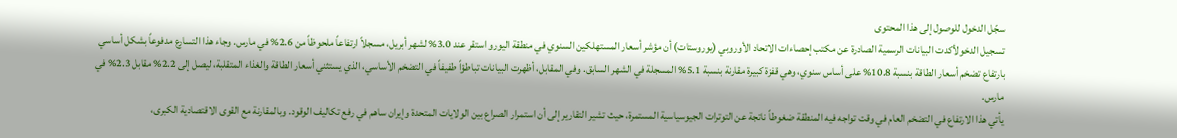سجّل الدخول للوصول إلى هذا المحتوى
تسجيل الدخولأكدت البيانات الرسمية الصادرة عن مكتب إحصاءات الاتحاد الأوروبي (يوروستات) أن مؤشر أسعار المستهلكين السنوي في منطقة اليورو استقر عند 3.0% لشهر أبريل، مسجلاً ارتفاعاً ملحوظاً من 2.6% في مارس. وجاء هذا التسارع مدفوعاً بشكل أساسي بارتفاع تضخم أسعار الطاقة بنسبة 10.8% على أساس سنوي، وهي قفزة كبيرة مقارنة بنسبة 5.1% المسجلة في الشهر السابق. وفي المقابل، أظهرت البيانات تباطؤاً طفيفاً في التضخم الأساسي، الذي يستثني أسعار الطاقة والغذاء المتقلبة، ليصل إلى 2.2% مقابل 2.3% في مارس.
يأتي هذا الارتفاع في التضخم العام في وقت تواجه فيه المنطقة ضغوطاً ناتجة عن التوترات الجيوسياسية المستمرة، حيث تشير التقارير إلى أن استمرار الصراع بين الولايات المتحدة وإيران ساهم في رفع تكاليف الوقود. وبالمقارنة مع القوى الاقتصادية الكبرى،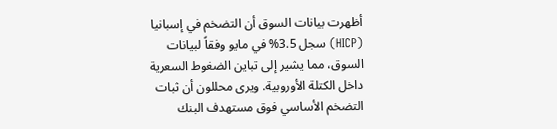أظهرت بيانات السوق أن التضخم في إسبانيا (HICP) سجل 3.5% في مايو وفقاً لبيانات السوق، مما يشير إلى تباين الضغوط السعرية داخل الكتلة الأوروبية. ويرى محللون أن ثبات التضخم الأساسي فوق مستهدف البنك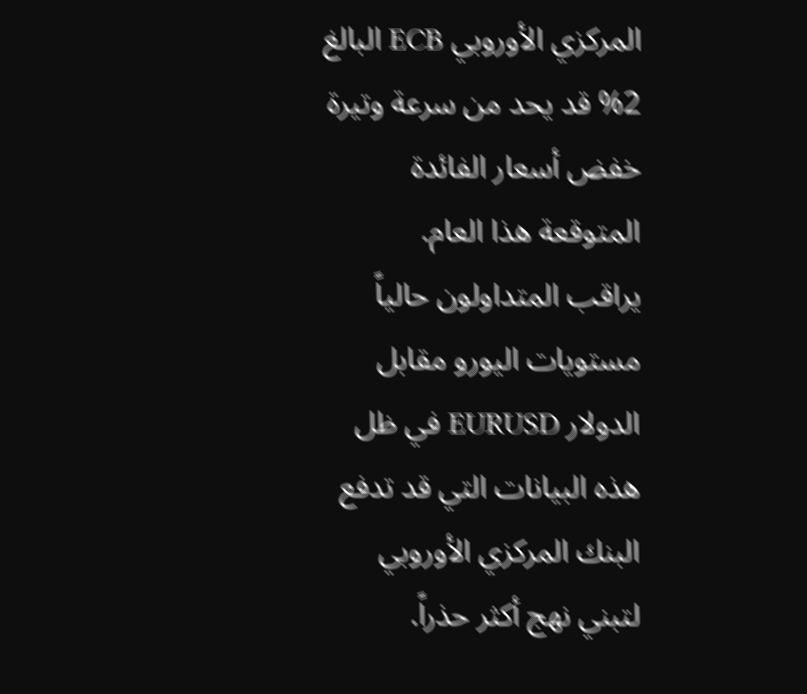المركزي الأوروبي ECB البالغ 2% قد يحد من سرعة وتيرة خفض أسعار الفائدة المتوقعة هذا العام.
يراقب المتداولون حالياً مستويات اليورو مقابل الدولار EURUSD في ظل هذه البيانات التي قد تدفع البنك المركزي الأوروبي لتبني نهج أكثر حذراً.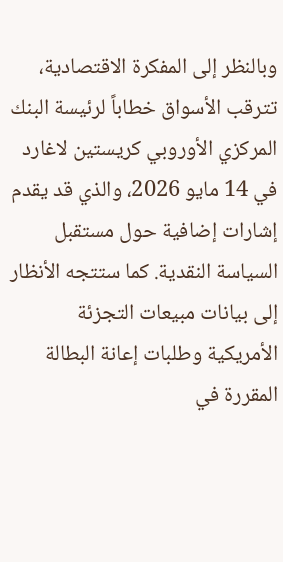وبالنظر إلى المفكرة الاقتصادية، تترقب الأسواق خطاباً لرئيسة البنك المركزي الأوروبي كريستين لاغارد في 14 مايو 2026، والذي قد يقدم إشارات إضافية حول مستقبل السياسة النقدية. كما ستتجه الأنظار إلى بيانات مبيعات التجزئة الأمريكية وطلبات إعانة البطالة المقررة في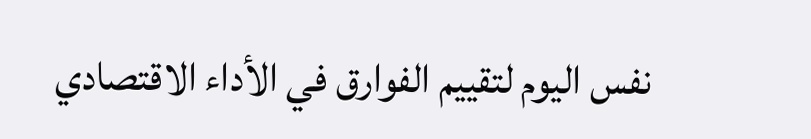نفس اليوم لتقييم الفوارق في الأداء الاقتصادي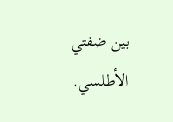بين ضفتي الأطلسي.